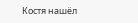Костя нашёл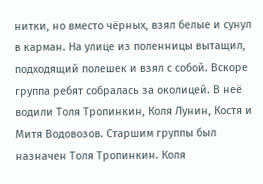нитки, но вместо чёрных, взял белые и сунул в карман. На улице из поленницы вытащил, подходящий полешек и взял с собой. Вскоре группа ребят собралась за околицей. В неё водили Толя Тропинкин, Коля Лунин, Костя и Митя Водовозов. Старшим группы был назначен Толя Тропинкин. Коля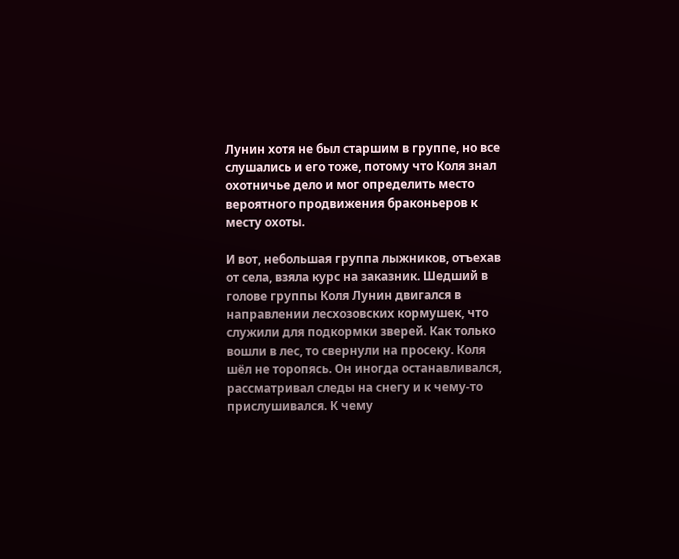Лунин хотя не был старшим в группе, но все слушались и его тоже, потому что Коля знал охотничье дело и мог определить место вероятного продвижения браконьеров к месту охоты.

И вот, небольшая группа лыжников, отъехав от села, взяла курс на заказник. Шедший в голове группы Коля Лунин двигался в направлении лесхозовских кормушек, что служили для подкормки зверей. Как только вошли в лес, то свернули на просеку. Коля шёл не торопясь. Он иногда останавливался, рассматривал следы на снегу и к чему-то прислушивался. К чему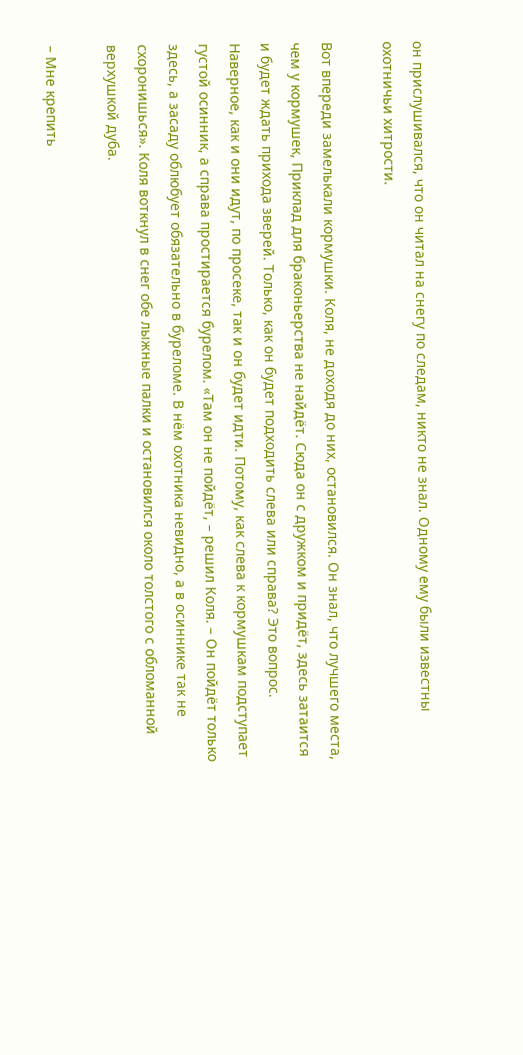он прислушивался, что он читал на снегу по следам, никто не знал. Одному ему были известны охотничьи хитрости.

Вот впереди замелькали кормушки. Коля, не доходя до них, остановился. Он знал, что лучшего места, чем у кормушек, Приклад для браконьерства не найдёт. Сюда он с дружком и придёт, здесь затаится и будет ждать прихода зверей. Только, как он будет подходить слева или справа? Это вопрос. Наверное, как и они идут, по просеке, так и он будет идти. Потому, как слева к кормушкам подступает густой осинник, а справа простирается бурелом. «Там он не пойдёт, – решил Коля. – Он пойдёт только здесь, а засаду облюбует обязательно в буреломе. В нём охотника невидно, а в осиннике так не схоронишься». Коля воткнул в снег обе лыжные палки и остановился около толстого с обломанной верхушкой дуба.

– Мне крепить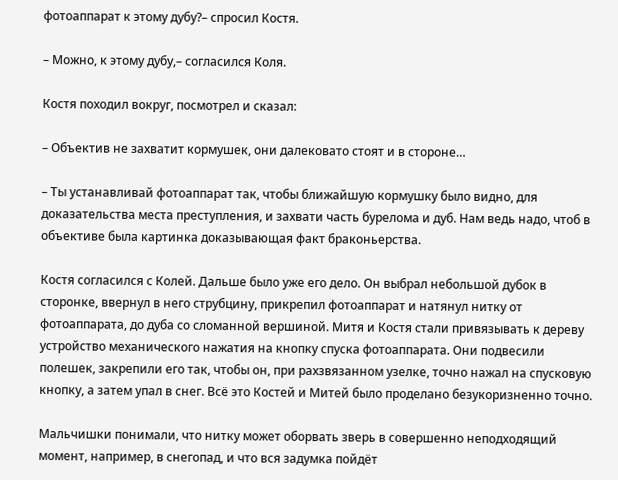фотоаппарат к этому дубу?– спросил Костя.

– Можно, к этому дубу,– согласился Коля.

Костя походил вокруг, посмотрел и сказал:

– Объектив не захватит кормушек, они далековато стоят и в стороне…

– Ты устанавливай фотоаппарат так, чтобы ближайшую кормушку было видно, для доказательства места преступления, и захвати часть бурелома и дуб. Нам ведь надо, чтоб в объективе была картинка доказывающая факт браконьерства.

Костя согласился с Колей. Дальше было уже его дело. Он выбрал небольшой дубок в сторонке, ввернул в него струбцину, прикрепил фотоаппарат и натянул нитку от фотоаппарата, до дуба со сломанной вершиной. Митя и Костя стали привязывать к дереву устройство механического нажатия на кнопку спуска фотоаппарата. Они подвесили полешек, закрепили его так, чтобы он, при рахзвязанном узелке, точно нажал на спусковую кнопку, а затем упал в снег. Всё это Костей и Митей было проделано безукоризненно точно.

Мальчишки понимали, что нитку может оборвать зверь в совершенно неподходящий момент, например, в снегопад, и что вся задумка пойдёт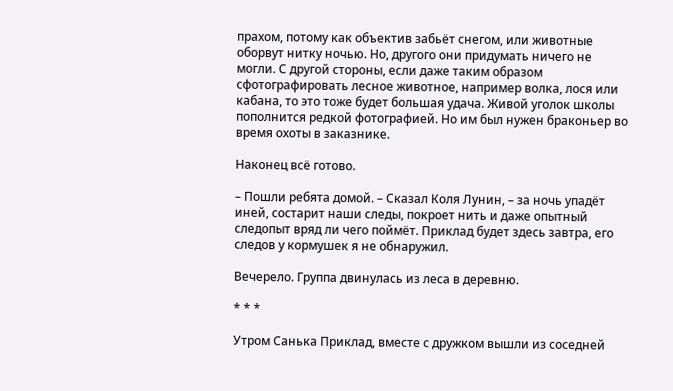прахом, потому как объектив забьёт снегом, или животные оборвут нитку ночью. Но, другого они придумать ничего не могли. С другой стороны, если даже таким образом сфотографировать лесное животное, например волка, лося или кабана, то это тоже будет большая удача. Живой уголок школы пополнится редкой фотографией. Но им был нужен браконьер во время охоты в заказнике.

Наконец всё готово.

– Пошли ребята домой. – Сказал Коля Лунин, – за ночь упадёт иней, состарит наши следы, покроет нить и даже опытный следопыт вряд ли чего поймёт. Приклад будет здесь завтра, его следов у кормушек я не обнаружил.

Вечерело. Группа двинулась из леса в деревню.

* * *

Утром Санька Приклад, вместе с дружком вышли из соседней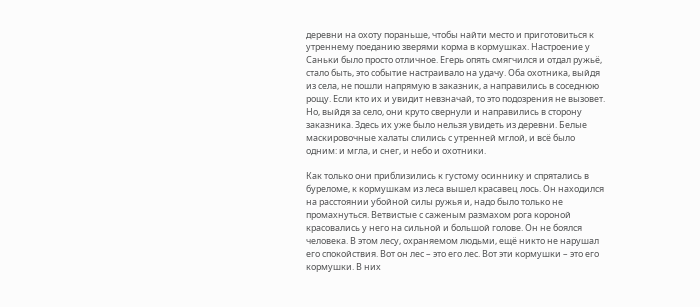деревни на охоту пораньше, чтобы найти место и приготовиться к утреннему поеданию зверями корма в кормушках. Настроение у Саньки было просто отличное. Егерь опять смягчился и отдал ружьё, стало быть, это событие настраивало на удачу. Оба охотника, выйдя из села, не пошли напрямую в заказник, а направились в соседнюю рощу. Если кто их и увидит невзначай, то это подозрения не вызовет. Но, выйдя за село, они круто свернули и направились в сторону заказника. Здесь их уже было нельзя увидеть из деревни. Белые маскировочные халаты слились с утренней мглой, и всё было одним: и мгла, и снег, и небо и охотники.

Как только они приблизились к густому осиннику и спрятались в буреломе, к кормушкам из леса вышел красавец лось. Он находился на расстоянии убойной силы ружья и, надо было только не промахнуться. Ветвистые с саженым размахом рога короной красовались у него на сильной и большой голове. Он не боялся человека. В этом лесу, охраняемом людьми, ещё никто не нарушал его спокойствия. Вот он лес – это его лес. Вот эти кормушки – это его кормушки. В них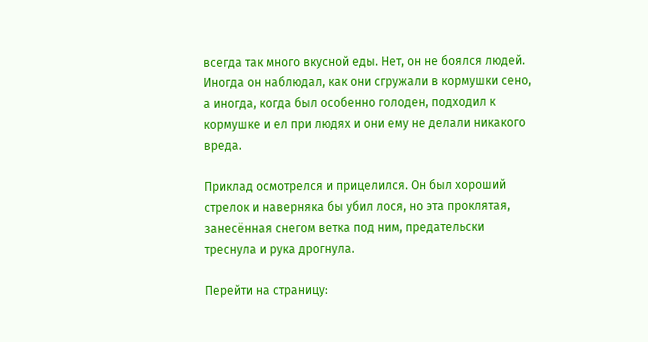всегда так много вкусной еды. Нет, он не боялся людей. Иногда он наблюдал, как они сгружали в кормушки сено, а иногда, когда был особенно голоден, подходил к кормушке и ел при людях и они ему не делали никакого вреда.

Приклад осмотрелся и прицелился. Он был хороший стрелок и наверняка бы убил лося, но эта проклятая, занесённая снегом ветка под ним, предательски треснула и рука дрогнула.

Перейти на страницу: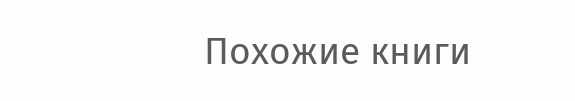Похожие книги